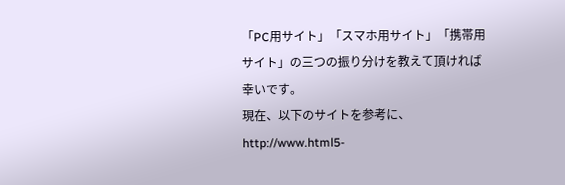「PC用サイト」「スマホ用サイト」「携帯用サイト」の三つの振り分けを教えて頂ければ幸いです。
現在、以下のサイトを参考に、
http://www.html5-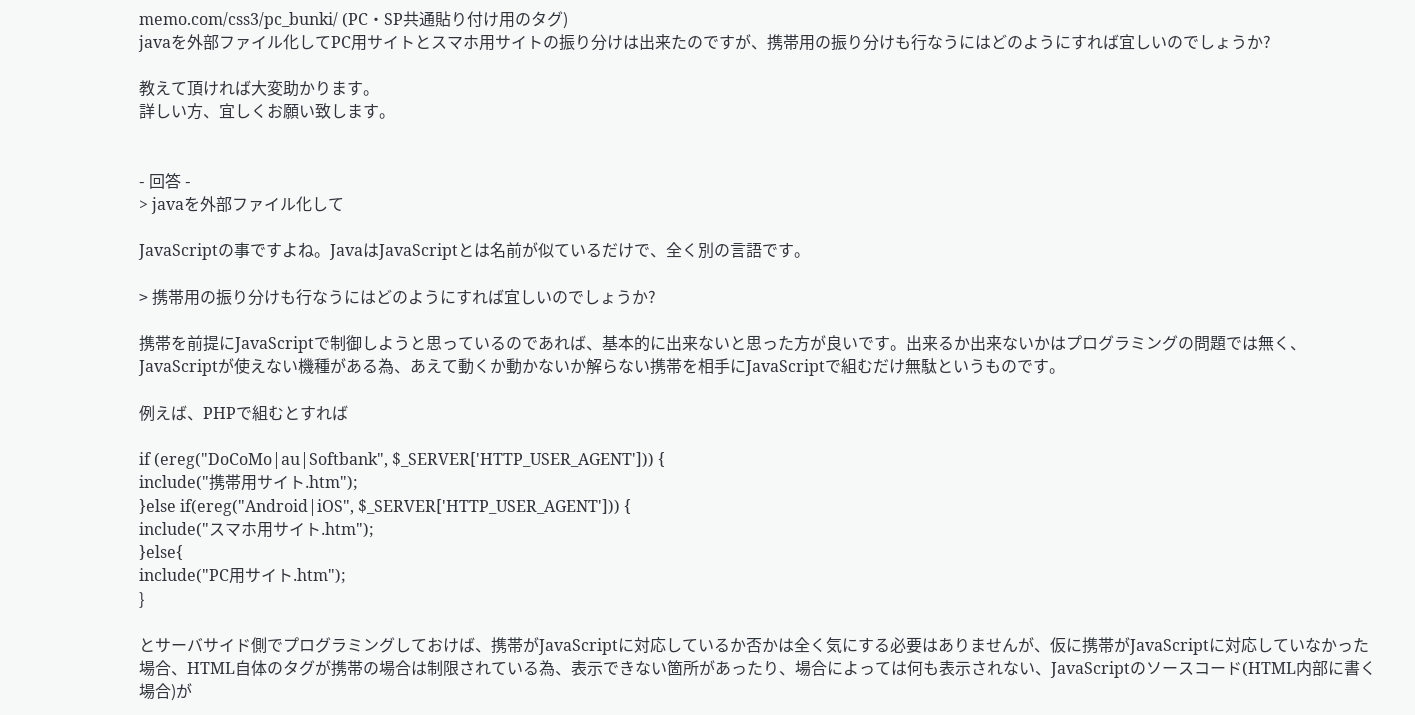memo.com/css3/pc_bunki/ (PC・SP共通貼り付け用のタグ)
javaを外部ファイル化してPC用サイトとスマホ用サイトの振り分けは出来たのですが、携帯用の振り分けも行なうにはどのようにすれば宜しいのでしょうか?

教えて頂ければ大変助かります。
詳しい方、宜しくお願い致します。


- 回答 -
> javaを外部ファイル化して

JavaScriptの事ですよね。JavaはJavaScriptとは名前が似ているだけで、全く別の言語です。

> 携帯用の振り分けも行なうにはどのようにすれば宜しいのでしょうか?

携帯を前提にJavaScriptで制御しようと思っているのであれば、基本的に出来ないと思った方が良いです。出来るか出来ないかはプログラミングの問題では無く、JavaScriptが使えない機種がある為、あえて動くか動かないか解らない携帯を相手にJavaScriptで組むだけ無駄というものです。

例えば、PHPで組むとすれば

if (ereg("DoCoMo|au|Softbank", $_SERVER['HTTP_USER_AGENT'])) {
include("携帯用サイト.htm");
}else if(ereg("Android|iOS", $_SERVER['HTTP_USER_AGENT'])) {
include("スマホ用サイト.htm");
}else{
include("PC用サイト.htm");
}

とサーバサイド側でプログラミングしておけば、携帯がJavaScriptに対応しているか否かは全く気にする必要はありませんが、仮に携帯がJavaScriptに対応していなかった場合、HTML自体のタグが携帯の場合は制限されている為、表示できない箇所があったり、場合によっては何も表示されない、JavaScriptのソースコード(HTML内部に書く場合)が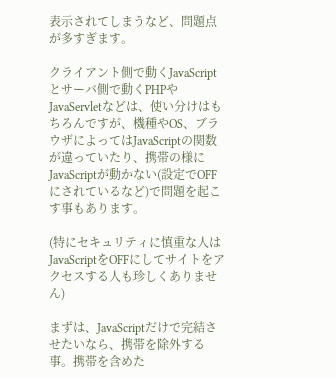表示されてしまうなど、問題点が多すぎます。

クライアント側で動くJavaScriptとサーバ側で動くPHPやJavaServletなどは、使い分けはもちろんですが、機種やOS、ブラウザによってはJavaScriptの関数が違っていたり、携帯の様にJavaScriptが動かない(設定でOFFにされているなど)で問題を起こす事もあります。

(特にセキュリティに慎重な人はJavaScriptをOFFにしてサイトをアクセスする人も珍しくありません)

まずは、JavaScriptだけで完結させたいなら、携帯を除外する事。携帯を含めた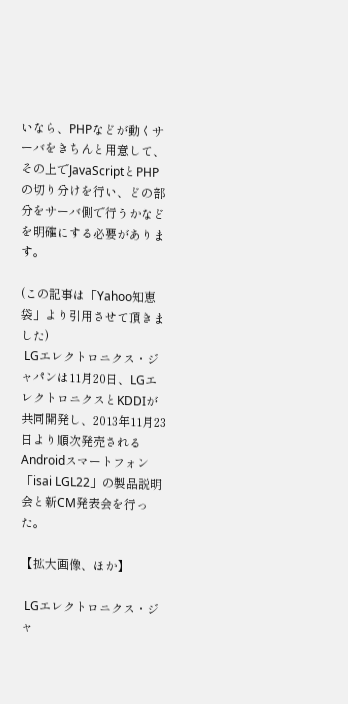いなら、PHPなどが動くサーバをきちんと用意して、その上でJavaScriptとPHPの切り分けを行い、どの部分をサーバ側で行うかなどを明確にする必要があります。

(この記事は「Yahoo知恵袋」より引用させて頂きました)
 LGエレクトロニクス・ジャパンは11月20日、LGエレクトロニクスとKDDIが共同開発し、2013年11月23日より順次発売されるAndroidスマートフォン「isai LGL22」の製品説明会と新CM発表会を行った。

【拡大画像、ほか】

 LGエレクトロニクス・ジャ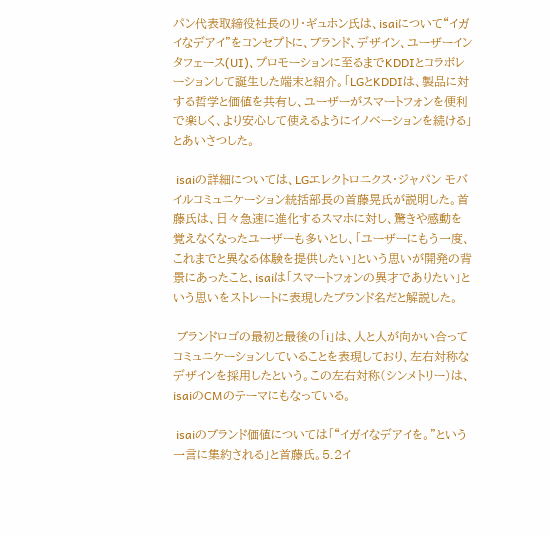パン代表取締役社長のリ・ギュホン氏は、isaiについて“イガイなデアイ”をコンセプトに、ブランド、デザイン、ユーザーインタフェース(UI)、プロモーションに至るまでKDDIとコラボレーションして誕生した端末と紹介。「LGとKDDIは、製品に対する哲学と価値を共有し、ユーザーがスマートフォンを便利で楽しく、より安心して使えるようにイノベーションを続ける」とあいさつした。

 isaiの詳細については、LGエレクトロニクス・ジャパン モバイルコミュニケーション統括部長の首藤晃氏が説明した。首藤氏は、日々急速に進化するスマホに対し、驚きや感動を覚えなくなったユーザーも多いとし、「ユーザーにもう一度、これまでと異なる体験を提供したい」という思いが開発の背景にあったこと、isaiは「スマートフォンの異才でありたい」という思いをストレートに表現したブランド名だと解説した。

 ブランドロゴの最初と最後の「i」は、人と人が向かい合ってコミュニケーションしていることを表現しており、左右対称なデザインを採用したという。この左右対称(シンメトリー)は、isaiのCMのテーマにもなっている。

 isaiのブランド価値については「“イガイなデアイを。”という一言に集約される」と首藤氏。5.2イ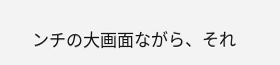ンチの大画面ながら、それ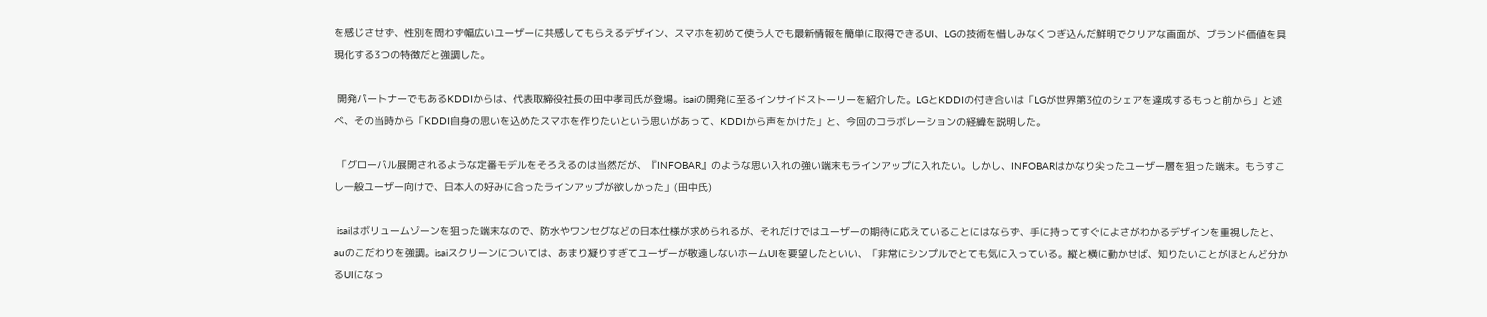を感じさせず、性別を問わず幅広いユーザーに共感してもらえるデザイン、スマホを初めて使う人でも最新情報を簡単に取得できるUI、LGの技術を惜しみなくつぎ込んだ鮮明でクリアな画面が、ブランド価値を具現化する3つの特徴だと強調した。

 開発パートナーでもあるKDDIからは、代表取締役社長の田中孝司氏が登場。isaiの開発に至るインサイドストーリーを紹介した。LGとKDDIの付き合いは「LGが世界第3位のシェアを達成するもっと前から」と述べ、その当時から「KDDI自身の思いを込めたスマホを作りたいという思いがあって、KDDIから声をかけた」と、今回のコラボレーションの経緯を説明した。

 「グローバル展開されるような定番モデルをそろえるのは当然だが、『INFOBAR』のような思い入れの強い端末もラインアップに入れたい。しかし、INFOBARはかなり尖ったユーザー層を狙った端末。もうすこし一般ユーザー向けで、日本人の好みに合ったラインアップが欲しかった」(田中氏)

 isaiはボリュームゾーンを狙った端末なので、防水やワンセグなどの日本仕様が求められるが、それだけではユーザーの期待に応えていることにはならず、手に持ってすぐによさがわかるデザインを重視したと、auのこだわりを強調。isaiスクリーンについては、あまり凝りすぎてユーザーが敬遠しないホームUIを要望したといい、「非常にシンプルでとても気に入っている。縦と横に動かせば、知りたいことがほとんど分かるUIになっ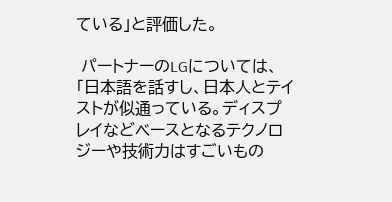ている」と評価した。

 パートナーのLGについては、「日本語を話すし、日本人とテイストが似通っている。ディスプレイなどベースとなるテクノロジーや技術力はすごいもの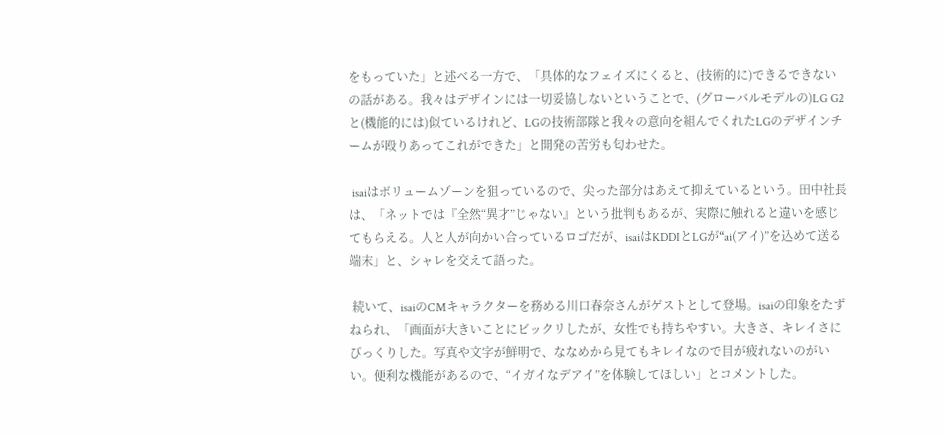をもっていた」と述べる一方で、「具体的なフェイズにくると、(技術的に)できるできないの話がある。我々はデザインには一切妥協しないということで、(グローバルモデルの)LG G2と(機能的には)似ているけれど、LGの技術部隊と我々の意向を組んでくれたLGのデザインチームが殴りあってこれができた」と開発の苦労も匂わせた。

 isaiはボリュームゾーンを狙っているので、尖った部分はあえて抑えているという。田中社長は、「ネットでは『全然“異才”じゃない』という批判もあるが、実際に触れると違いを感じてもらえる。人と人が向かい合っているロゴだが、isaiはKDDIとLGが“ai(アイ)”を込めて送る端末」と、シャレを交えて語った。

 続いて、isaiのCMキャラクターを務める川口春奈さんがゲストとして登場。isaiの印象をたずねられ、「画面が大きいことにビックリしたが、女性でも持ちやすい。大きさ、キレイさにびっくりした。写真や文字が鮮明で、ななめから見てもキレイなので目が疲れないのがいい。便利な機能があるので、“イガイなデアイ”を体験してほしい」とコメントした。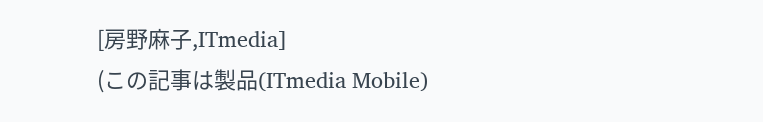[房野麻子,ITmedia]
(この記事は製品(ITmedia Mobile)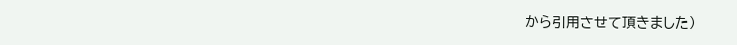から引用させて頂きました)